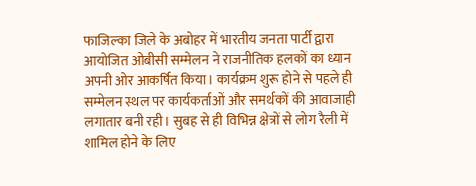फाजिल्का जिले के अबोहर में भारतीय जनता पार्टी द्वारा आयोजित ओबीसी सम्मेलन ने राजनीतिक हलकों का ध्यान अपनी ओर आकर्षित किया। कार्यक्रम शुरू होने से पहले ही सम्मेलन स्थल पर कार्यकर्ताओं और समर्थकों की आवाजाही लगातार बनी रही। सुबह से ही विभिन्न क्षेत्रों से लोग रैली में शामिल होने के लिए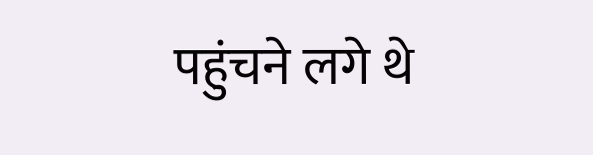पहुंचने लगे थे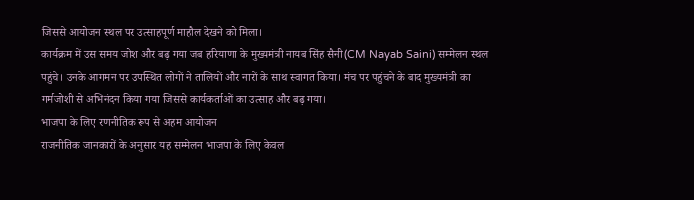जिससे आयोजन स्थल पर उत्साहपूर्ण माहौल देखने को मिला।
कार्यक्रम में उस समय जोश और बढ़ गया जब हरियाणा के मुख्यमंत्री नायब सिंह सैनी(CM Nayab Saini) सम्मेलन स्थल पहुंचे। उनके आगमन पर उपस्थित लोगों ने तालियों और नारों के साथ स्वागत किया। मंच पर पहुंचने के बाद मुख्यमंत्री का गर्मजोशी से अभिनंदन किया गया जिससे कार्यकर्ताओं का उत्साह और बढ़ गया।
भाजपा के लिए रणनीतिक रूप से अहम आयोजन
राजनीतिक जानकारों के अनुसार यह सम्मेलन भाजपा के लिए केवल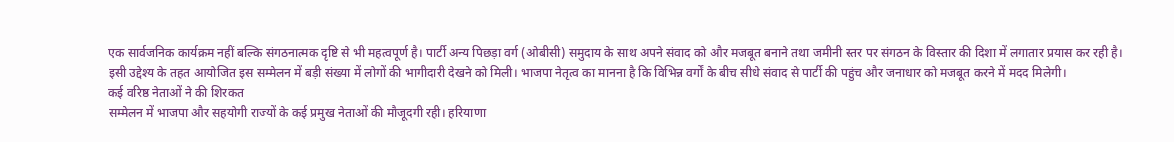एक सार्वजनिक कार्यक्रम नहीं बल्कि संगठनात्मक दृष्टि से भी महत्वपूर्ण है। पार्टी अन्य पिछड़ा वर्ग (ओबीसी) समुदाय के साथ अपने संवाद को और मजबूत बनाने तथा जमीनी स्तर पर संगठन के विस्तार की दिशा में लगातार प्रयास कर रही है।
इसी उद्देश्य के तहत आयोजित इस सम्मेलन में बड़ी संख्या में लोगों की भागीदारी देखने को मिली। भाजपा नेतृत्व का मानना है कि विभिन्न वर्गों के बीच सीधे संवाद से पार्टी की पहुंच और जनाधार को मजबूत करने में मदद मिलेगी।
कई वरिष्ठ नेताओं ने की शिरकत
सम्मेलन में भाजपा और सहयोगी राज्यों के कई प्रमुख नेताओं की मौजूदगी रही। हरियाणा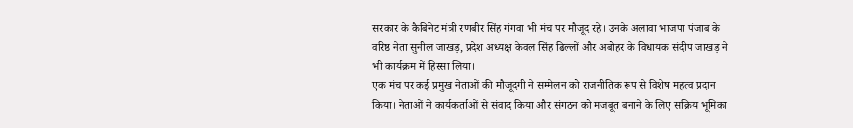सरकार के कैबिनेट मंत्री रणबीर सिंह गंगवा भी मंच पर मौजूद रहे। उनके अलावा भाजपा पंजाब के वरिष्ठ नेता सुनील जाखड़, प्रदेश अध्यक्ष केवल सिंह ढिल्लों और अबोहर के विधायक संदीप जाखड़ ने भी कार्यक्रम में हिस्सा लिया।
एक मंच पर कई प्रमुख नेताओं की मौजूदगी ने सम्मेलन को राजनीतिक रूप से विशेष महत्व प्रदान किया। नेताओं ने कार्यकर्ताओं से संवाद किया और संगठन को मजबूत बनाने के लिए सक्रिय भूमिका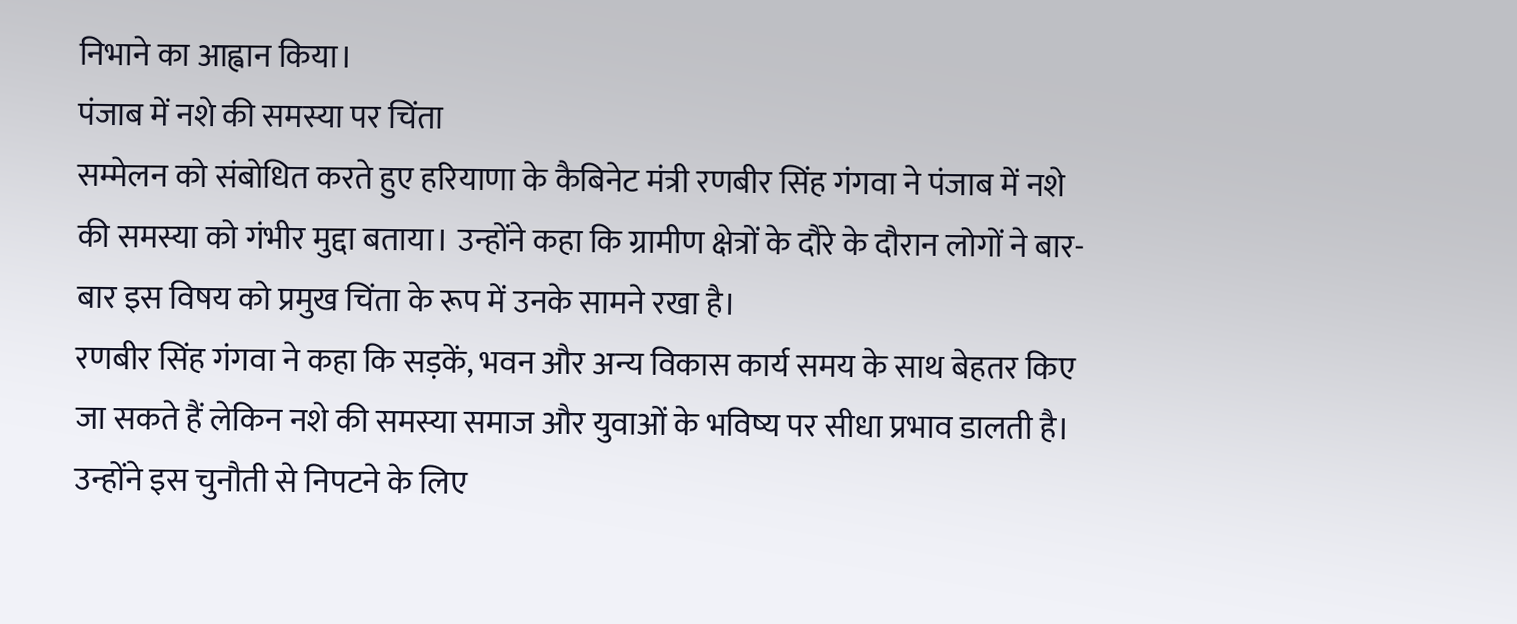निभाने का आह्वान किया।
पंजाब में नशे की समस्या पर चिंता
सम्मेलन को संबोधित करते हुए हरियाणा के कैबिनेट मंत्री रणबीर सिंह गंगवा ने पंजाब में नशे की समस्या को गंभीर मुद्दा बताया। उन्होंने कहा कि ग्रामीण क्षेत्रों के दौरे के दौरान लोगों ने बार-बार इस विषय को प्रमुख चिंता के रूप में उनके सामने रखा है।
रणबीर सिंह गंगवा ने कहा कि सड़कें, भवन और अन्य विकास कार्य समय के साथ बेहतर किए जा सकते हैं लेकिन नशे की समस्या समाज और युवाओं के भविष्य पर सीधा प्रभाव डालती है। उन्होंने इस चुनौती से निपटने के लिए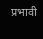प्रभावी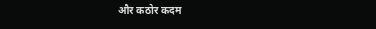और कठोर कदम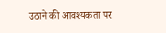उठाने की आवश्यकता पर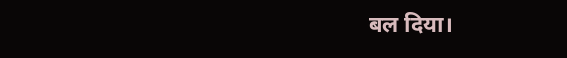बल दिया।